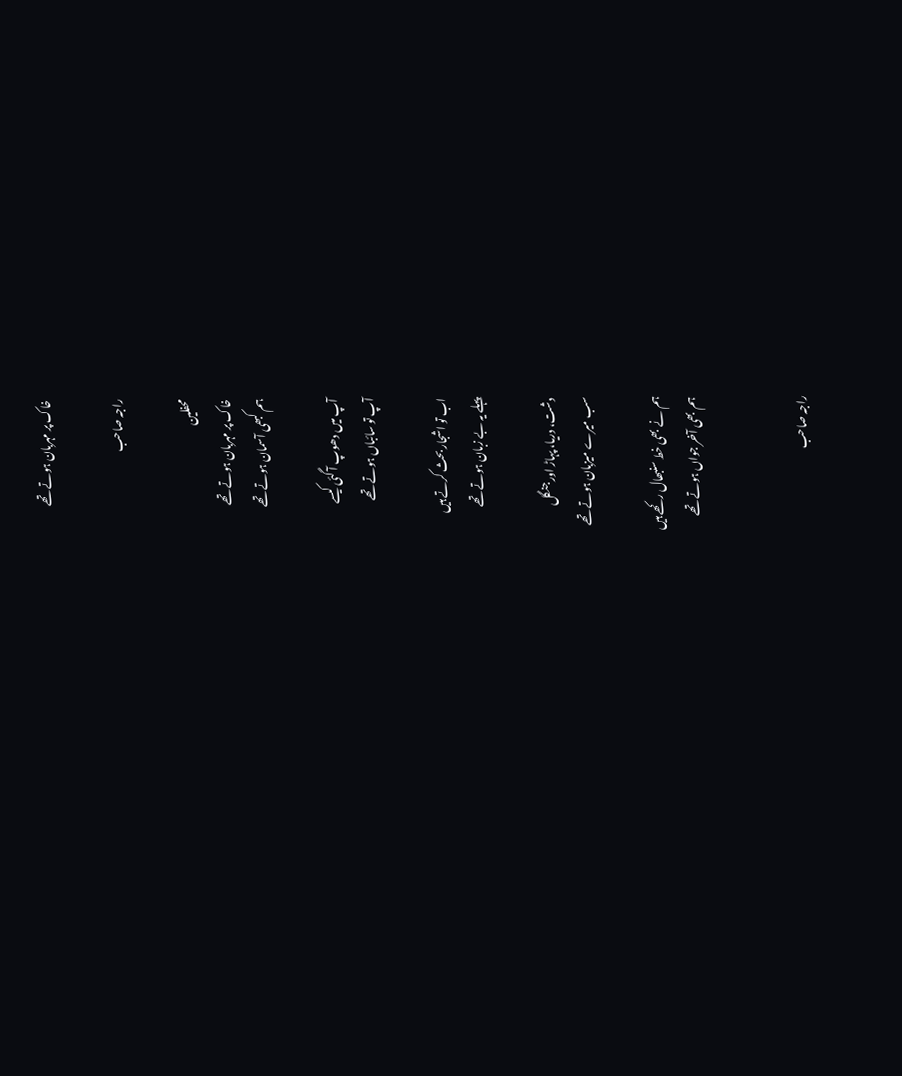خاک پر مہربان ہوتے تھے

راجہ صاحب

محفلین
خاک پر مہربان ہوتے تھے
ہم کبھی آسمان ہوتے تھے

آپ میں دھوپ آ گئی کیسے
آپ تو سائباں ہوتے تھے

اب تو اشجار بحث کرتے ہیں
پہلے یہ بے زبان ہوتے تھے

دشت، دریا، پہاڑ اور جنگل
سب میرے میزبان ہوتے تھے

ہم نے بھی خط سنبھال رکھے ہیں
ہم بھی آخر جواں ہوتے تھے


راجہ صاحب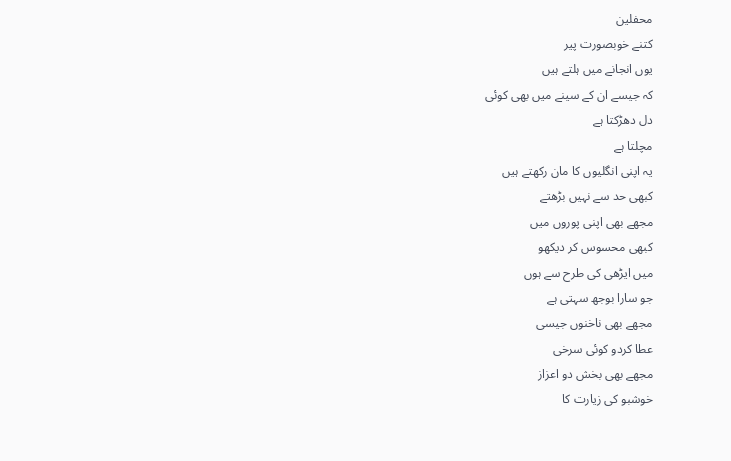محفلین
کتنے خوبصورت پیر
یوں انجانے میں ہلتے ہیں
کہ جیسے ان کے سینے میں بھی کوئی
دل دھڑکتا ہے
مچلتا ہے
یہ اپنی انگلیوں کا مان رکھتے ہیں
کبھی حد سے نہیں بڑھتے
مجھے بھی اپنی پوروں میں
کبھی محسوس کر دیکھو
میں ایڑھی کی طرح سے ہوں
جو سارا بوجھ سہتی ہے
مجھے بھی ناخنوں جیسی
عطا کردو کوئی سرخی
مجھے بھی بخش دو اعزاز
خوشبو کی زیارت کا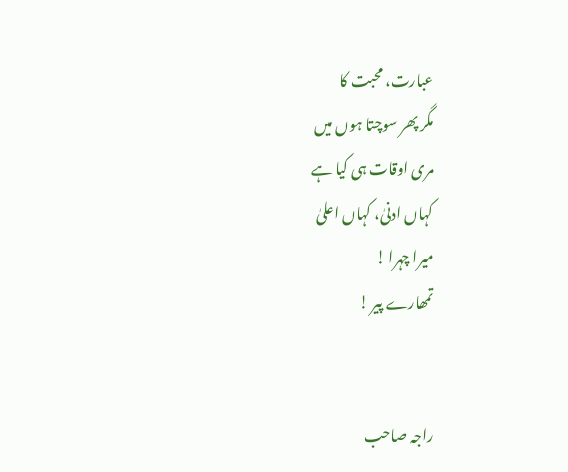عبارت، محبت کا
مگر پھر سوچتا ہوں میں
مری اوقات ہی کیا ہے
کہاں ادنیٰ، کہاں اعلیٰ
میرا چہرا !
تمھارے پیر !


راجہ صاحب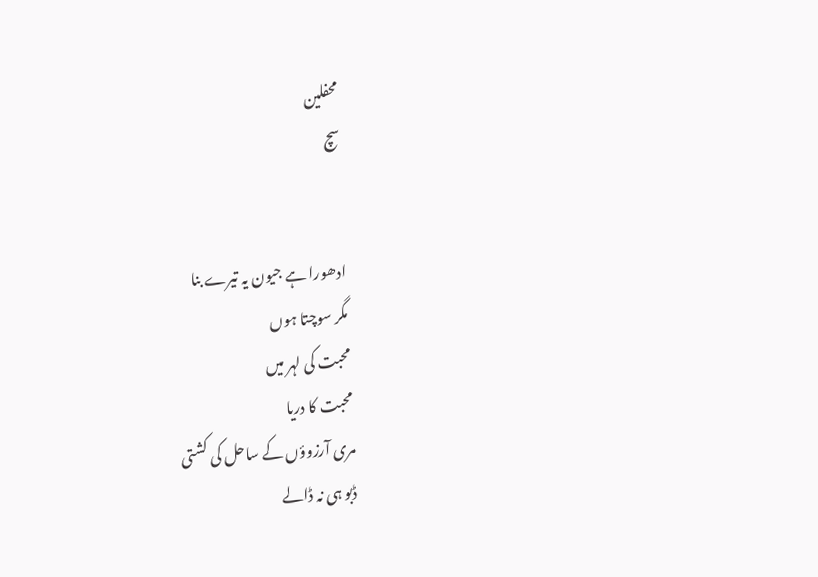محفلین
سچ


ادھورا ہے جیون یہ تیرے بنا
مگر سوچتا ہوں
محبت کی لہر میں
محبت کا دریا
مری آرزوؤں کے ساحل کی کشتی
ڈبو ہی نہ ڈالے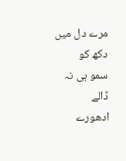مرے دل میں دکھ کو
سمو ہی نہ ڈالے
ادھورے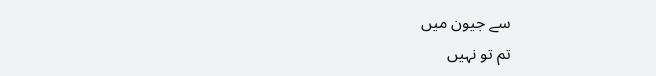سے جیون میں
تم تو نہیں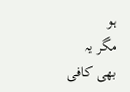ہو
مگر یہ بھی کافی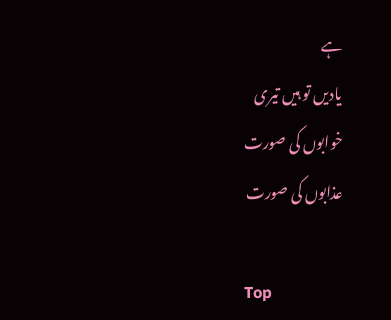ہے
یادیں تو ہیں تیری
خوابوں کی صورت
عذابوں کی صورت

Top